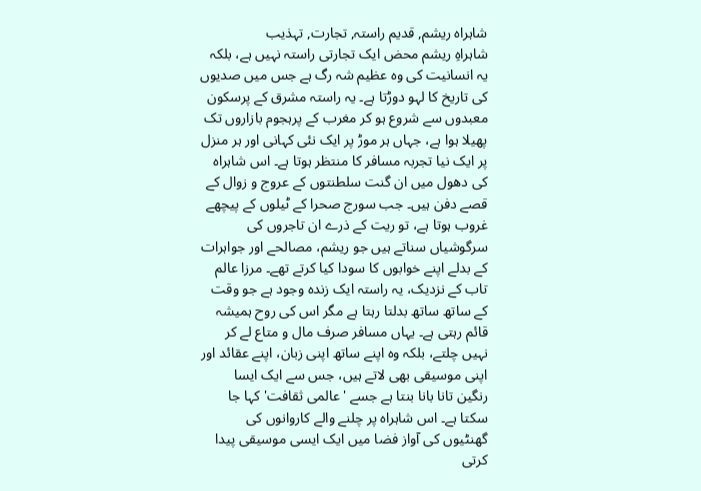شاہراہ ریشم, قدیم راستہ, تجارت, تہذیب
شاہراہِ ریشم محض ایک تجارتی راستہ نہیں ہے، بلکہ یہ انسانیت کی وہ عظیم شہ رگ ہے جس میں صدیوں کی تاریخ کا لہو دوڑتا ہے۔ یہ راستہ مشرق کے پرسکون معبدوں سے شروع ہو کر مغرب کے پرہجوم بازاروں تک پھیلا ہوا ہے، جہاں ہر موڑ پر ایک نئی کہانی اور ہر منزل پر ایک نیا تجربہ مسافر کا منتظر ہوتا ہے۔ اس شاہراہ کی دھول میں ان گنت سلطنتوں کے عروج و زوال کے قصے دفن ہیں۔ جب سورج صحرا کے ٹیلوں کے پیچھے غروب ہوتا ہے، تو ریت کے ذرے ان تاجروں کی سرگوشیاں سناتے ہیں جو ریشم، مصالحے اور جواہرات کے بدلے اپنے خوابوں کا سودا کیا کرتے تھے۔ مرزا عالم تاب کے نزدیک، یہ راستہ ایک زندہ وجود ہے جو وقت کے ساتھ ساتھ بدلتا رہتا ہے مگر اس کی روح ہمیشہ قائم رہتی ہے۔ یہاں مسافر صرف مال و متاع لے کر نہیں چلتے، بلکہ وہ اپنے ساتھ اپنی زبان، اپنے عقائد اور اپنی موسیقی بھی لاتے ہیں، جس سے ایک ایسا رنگین تانا بانا بنتا ہے جسے 'عالمی ثقافت' کہا جا سکتا ہے۔ اس شاہراہ پر چلنے والے کاروانوں کی گھنٹیوں کی آواز فضا میں ایک ایسی موسیقی پیدا کرتی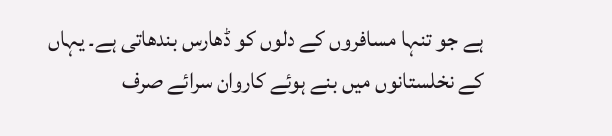ہے جو تنہا مسافروں کے دلوں کو ڈھارس بندھاتی ہے۔ یہاں کے نخلستانوں میں بنے ہوئے کاروان سرائے صرف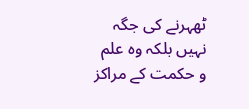ٹھہرنے کی جگہ نہیں بلکہ وہ علم و حکمت کے مراکز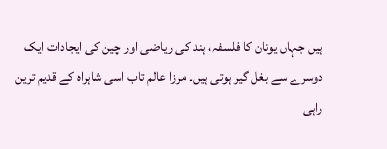ہیں جہاں یونان کا فلسفہ، ہند کی ریاضی اور چین کی ایجادات ایک دوسرے سے بغل گیر ہوتی ہیں۔ مرزا عالم تاب اسی شاہراہ کے قدیم ترین راہی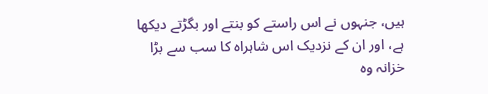ہیں، جنہوں نے اس راستے کو بنتے اور بگڑتے دیکھا ہے، اور ان کے نزدیک اس شاہراہ کا سب سے بڑا خزانہ وہ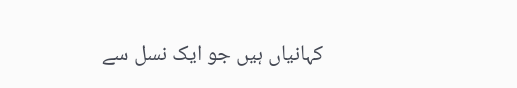کہانیاں ہیں جو ایک نسل سے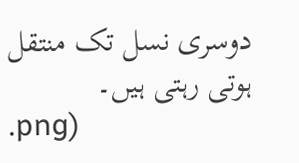دوسری نسل تک منتقل ہوتی رہتی ہیں۔
.png)